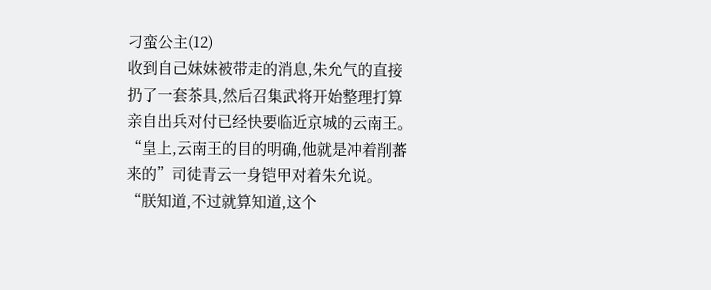刁蛮公主(12)
收到自己妹妹被带走的消息,朱允气的直接扔了一套茶具,然后召集武将开始整理打算亲自出兵对付已经快要临近京城的云南王。
“皇上,云南王的目的明确,他就是冲着削蕃来的”司徒青云一身铠甲对着朱允说。
“朕知道,不过就算知道,这个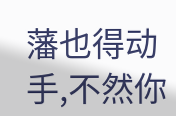藩也得动手,不然你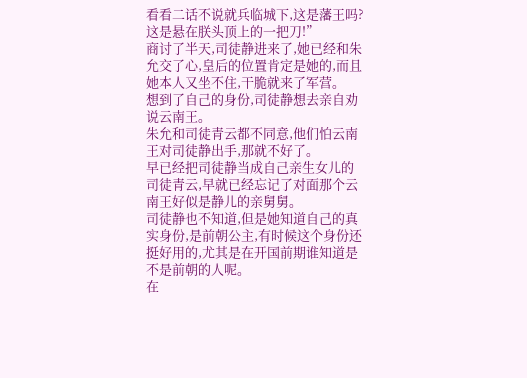看看二话不说就兵临城下,这是藩王吗?这是悬在朕头顶上的一把刀!”
商讨了半天,司徒静进来了,她已经和朱允交了心,皇后的位置肯定是她的,而且她本人又坐不住,干脆就来了军营。
想到了自己的身份,司徒静想去亲自劝说云南王。
朱允和司徒青云都不同意,他们怕云南王对司徒静出手,那就不好了。
早已经把司徒静当成自己亲生女儿的司徒青云,早就已经忘记了对面那个云南王好似是静儿的亲舅舅。
司徒静也不知道,但是她知道自己的真实身份,是前朝公主,有时候这个身份还挺好用的,尤其是在开国前期谁知道是不是前朝的人呢。
在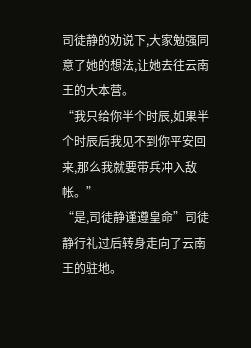司徒静的劝说下,大家勉强同意了她的想法,让她去往云南王的大本营。
“我只给你半个时辰,如果半个时辰后我见不到你平安回来,那么我就要带兵冲入敌帐。”
“是,司徒静谨遵皇命”司徒静行礼过后转身走向了云南王的驻地。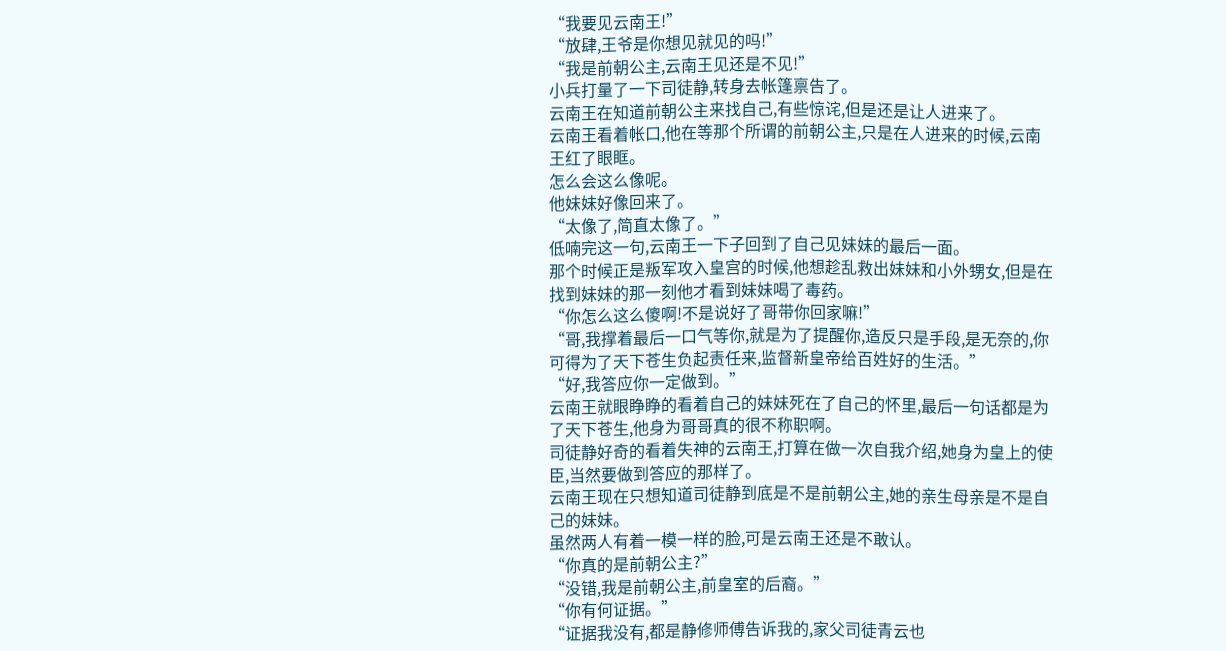“我要见云南王!”
“放肆,王爷是你想见就见的吗!”
“我是前朝公主,云南王见还是不见!”
小兵打量了一下司徒静,转身去帐篷禀告了。
云南王在知道前朝公主来找自己,有些惊诧,但是还是让人进来了。
云南王看着帐口,他在等那个所谓的前朝公主,只是在人进来的时候,云南王红了眼眶。
怎么会这么像呢。
他妹妹好像回来了。
“太像了,简直太像了。”
低喃完这一句,云南王一下子回到了自己见妹妹的最后一面。
那个时候正是叛军攻入皇宫的时候,他想趁乱救出妹妹和小外甥女,但是在找到妹妹的那一刻他才看到妹妹喝了毒药。
“你怎么这么傻啊!不是说好了哥带你回家嘛!”
“哥,我撑着最后一口气等你,就是为了提醒你,造反只是手段,是无奈的,你可得为了天下苍生负起责任来,监督新皇帝给百姓好的生活。”
“好,我答应你一定做到。”
云南王就眼睁睁的看着自己的妹妹死在了自己的怀里,最后一句话都是为了天下苍生,他身为哥哥真的很不称职啊。
司徒静好奇的看着失神的云南王,打算在做一次自我介绍,她身为皇上的使臣,当然要做到答应的那样了。
云南王现在只想知道司徒静到底是不是前朝公主,她的亲生母亲是不是自己的妹妹。
虽然两人有着一模一样的脸,可是云南王还是不敢认。
“你真的是前朝公主?”
“没错,我是前朝公主,前皇室的后裔。”
“你有何证据。”
“证据我没有,都是静修师傅告诉我的,家父司徒青云也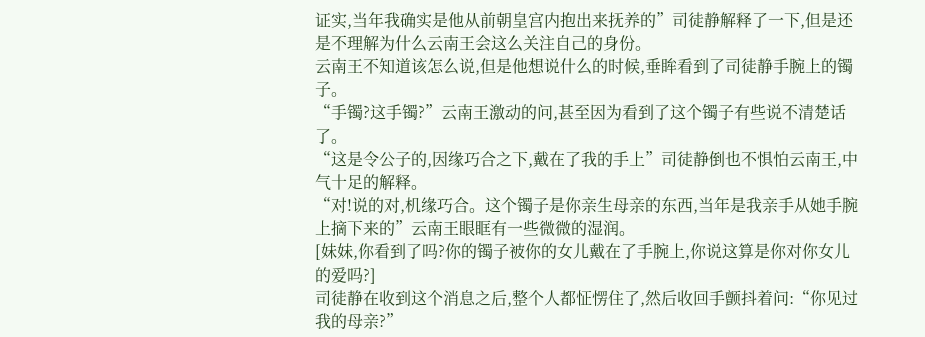证实,当年我确实是他从前朝皇宫内抱出来抚养的”司徒静解释了一下,但是还是不理解为什么云南王会这么关注自己的身份。
云南王不知道该怎么说,但是他想说什么的时候,垂眸看到了司徒静手腕上的镯子。
“手镯?这手镯?”云南王激动的问,甚至因为看到了这个镯子有些说不清楚话了。
“这是令公子的,因缘巧合之下,戴在了我的手上”司徒静倒也不惧怕云南王,中气十足的解释。
“对!说的对,机缘巧合。这个镯子是你亲生母亲的东西,当年是我亲手从她手腕上摘下来的”云南王眼眶有一些微微的湿润。
[妹妹,你看到了吗?你的镯子被你的女儿戴在了手腕上,你说这算是你对你女儿的爱吗?]
司徒静在收到这个消息之后,整个人都怔愣住了,然后收回手颤抖着问:“你见过我的母亲?”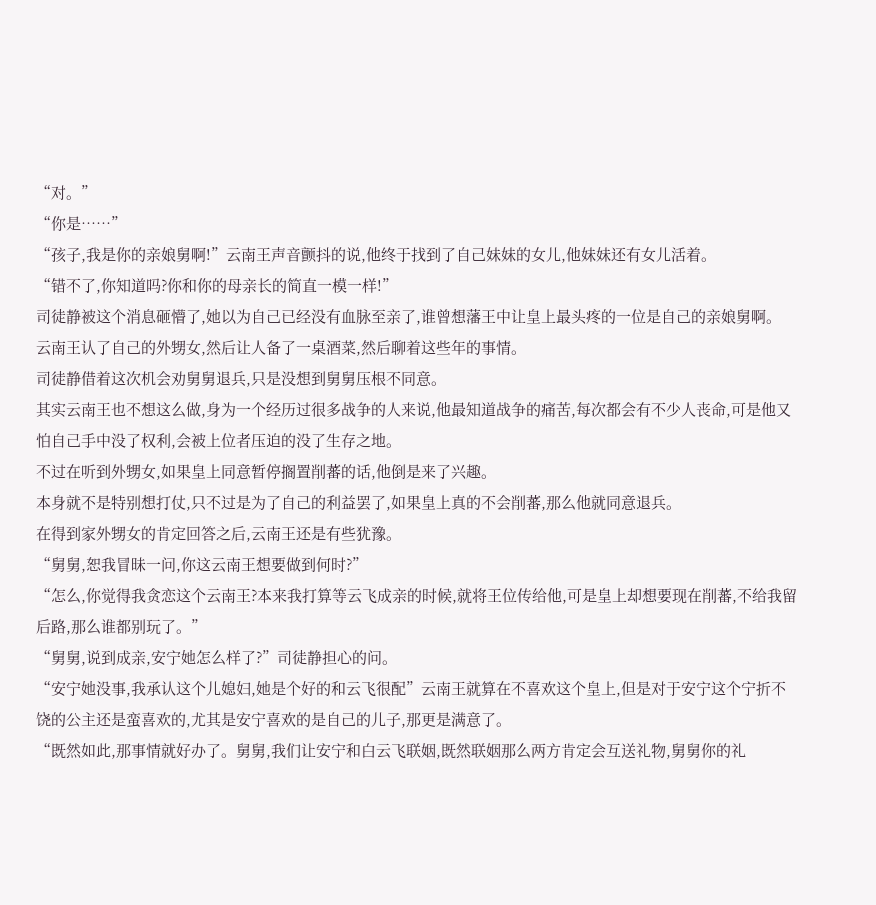“对。”
“你是……”
“孩子,我是你的亲娘舅啊!”云南王声音颤抖的说,他终于找到了自己妹妹的女儿,他妹妹还有女儿活着。
“错不了,你知道吗?你和你的母亲长的简直一模一样!”
司徒静被这个消息砸懵了,她以为自己已经没有血脉至亲了,谁曾想藩王中让皇上最头疼的一位是自己的亲娘舅啊。
云南王认了自己的外甥女,然后让人备了一桌酒菜,然后聊着这些年的事情。
司徒静借着这次机会劝舅舅退兵,只是没想到舅舅压根不同意。
其实云南王也不想这么做,身为一个经历过很多战争的人来说,他最知道战争的痛苦,每次都会有不少人丧命,可是他又怕自己手中没了权利,会被上位者压迫的没了生存之地。
不过在听到外甥女,如果皇上同意暂停搁置削蕃的话,他倒是来了兴趣。
本身就不是特别想打仗,只不过是为了自己的利益罢了,如果皇上真的不会削蕃,那么他就同意退兵。
在得到家外甥女的肯定回答之后,云南王还是有些犹豫。
“舅舅,恕我冒昧一问,你这云南王想要做到何时?”
“怎么,你觉得我贪恋这个云南王?本来我打算等云飞成亲的时候,就将王位传给他,可是皇上却想要现在削蕃,不给我留后路,那么谁都别玩了。”
“舅舅,说到成亲,安宁她怎么样了?”司徒静担心的问。
“安宁她没事,我承认这个儿媳妇,她是个好的和云飞很配”云南王就算在不喜欢这个皇上,但是对于安宁这个宁折不饶的公主还是蛮喜欢的,尤其是安宁喜欢的是自己的儿子,那更是满意了。
“既然如此,那事情就好办了。舅舅,我们让安宁和白云飞联姻,既然联姻那么两方肯定会互送礼物,舅舅你的礼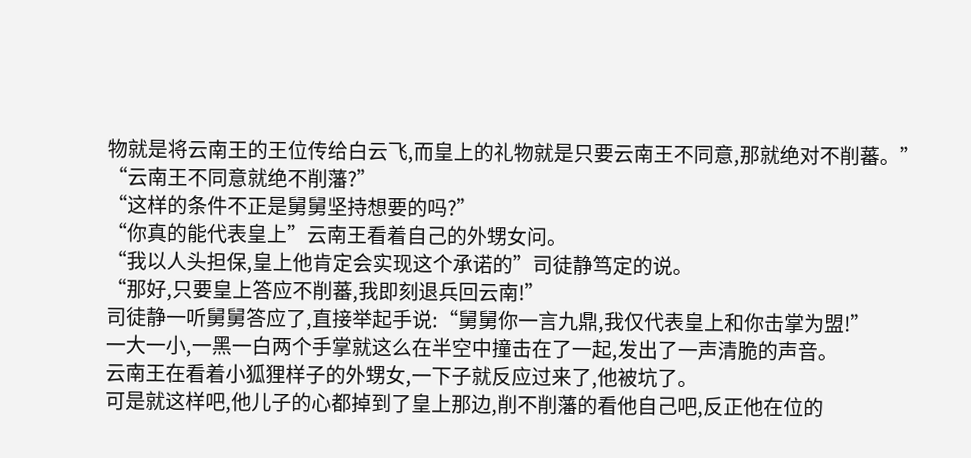物就是将云南王的王位传给白云飞,而皇上的礼物就是只要云南王不同意,那就绝对不削蕃。”
“云南王不同意就绝不削藩?”
“这样的条件不正是舅舅坚持想要的吗?”
“你真的能代表皇上”云南王看着自己的外甥女问。
“我以人头担保,皇上他肯定会实现这个承诺的”司徒静笃定的说。
“那好,只要皇上答应不削蕃,我即刻退兵回云南!”
司徒静一听舅舅答应了,直接举起手说:“舅舅你一言九鼎,我仅代表皇上和你击掌为盟!”
一大一小,一黑一白两个手掌就这么在半空中撞击在了一起,发出了一声清脆的声音。
云南王在看着小狐狸样子的外甥女,一下子就反应过来了,他被坑了。
可是就这样吧,他儿子的心都掉到了皇上那边,削不削藩的看他自己吧,反正他在位的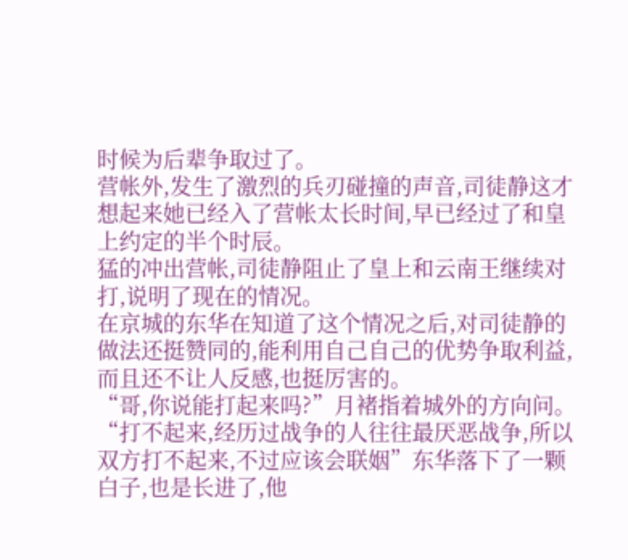时候为后辈争取过了。
营帐外,发生了激烈的兵刃碰撞的声音,司徒静这才想起来她已经入了营帐太长时间,早已经过了和皇上约定的半个时辰。
猛的冲出营帐,司徒静阻止了皇上和云南王继续对打,说明了现在的情况。
在京城的东华在知道了这个情况之后,对司徒静的做法还挺赞同的,能利用自己自己的优势争取利益,而且还不让人反感,也挺厉害的。
“哥,你说能打起来吗?”月褚指着城外的方向问。
“打不起来,经历过战争的人往往最厌恶战争,所以双方打不起来,不过应该会联姻”东华落下了一颗白子,也是长进了,他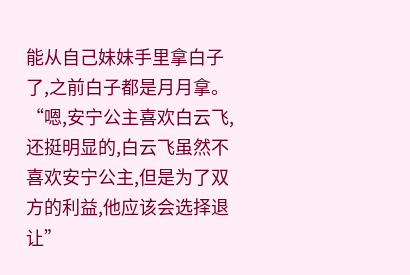能从自己妹妹手里拿白子了,之前白子都是月月拿。
“嗯,安宁公主喜欢白云飞,还挺明显的,白云飞虽然不喜欢安宁公主,但是为了双方的利益,他应该会选择退让”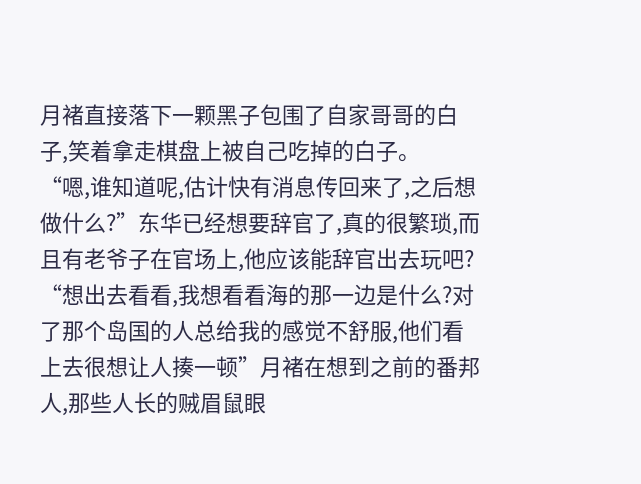月褚直接落下一颗黑子包围了自家哥哥的白子,笑着拿走棋盘上被自己吃掉的白子。
“嗯,谁知道呢,估计快有消息传回来了,之后想做什么?”东华已经想要辞官了,真的很繁琐,而且有老爷子在官场上,他应该能辞官出去玩吧?
“想出去看看,我想看看海的那一边是什么?对了那个岛国的人总给我的感觉不舒服,他们看上去很想让人揍一顿”月褚在想到之前的番邦人,那些人长的贼眉鼠眼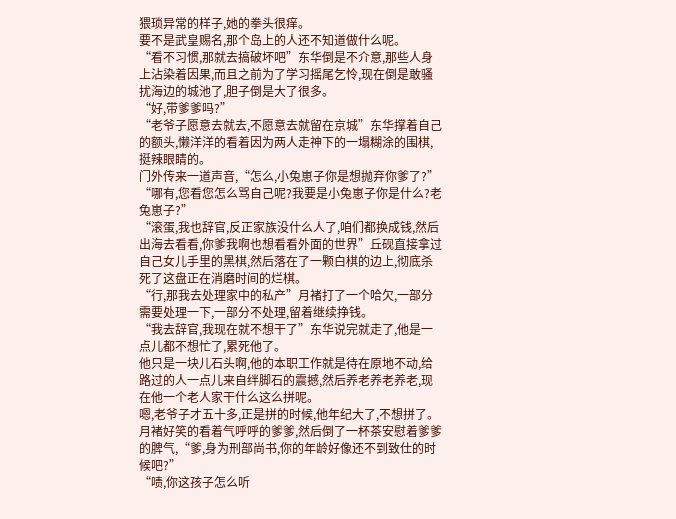猥琐异常的样子,她的拳头很痒。
要不是武皇赐名,那个岛上的人还不知道做什么呢。
“看不习惯,那就去搞破坏吧”东华倒是不介意,那些人身上沾染着因果,而且之前为了学习摇尾乞怜,现在倒是敢骚扰海边的城池了,胆子倒是大了很多。
“好,带爹爹吗?”
“老爷子愿意去就去,不愿意去就留在京城”东华撑着自己的额头,懒洋洋的看着因为两人走神下的一塌糊涂的围棋,挺辣眼睛的。
门外传来一道声音,“怎么,小兔崽子你是想抛弃你爹了?”
“哪有,您看您怎么骂自己呢?我要是小兔崽子你是什么?老兔崽子?”
“滚蛋,我也辞官,反正家族没什么人了,咱们都换成钱,然后出海去看看,你爹我啊也想看看外面的世界”丘砚直接拿过自己女儿手里的黑棋,然后落在了一颗白棋的边上,彻底杀死了这盘正在消磨时间的烂棋。
“行,那我去处理家中的私产”月褚打了一个哈欠,一部分需要处理一下,一部分不处理,留着继续挣钱。
“我去辞官,我现在就不想干了”东华说完就走了,他是一点儿都不想忙了,累死他了。
他只是一块儿石头啊,他的本职工作就是待在原地不动,给路过的人一点儿来自绊脚石的震撼,然后养老养老养老,现在他一个老人家干什么这么拼呢。
嗯,老爷子才五十多,正是拼的时候,他年纪大了,不想拼了。
月褚好笑的看着气呼呼的爹爹,然后倒了一杯茶安慰着爹爹的脾气,“爹,身为刑部尚书,你的年龄好像还不到致仕的时候吧?”
“啧,你这孩子怎么听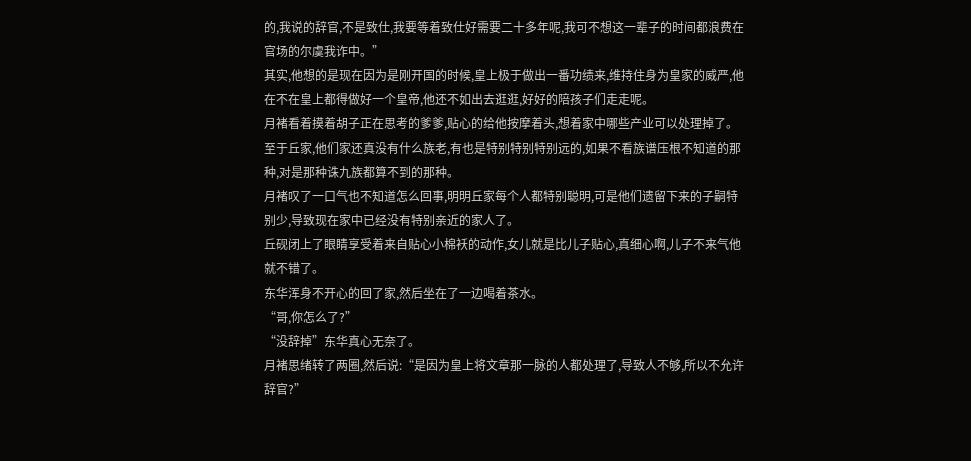的,我说的辞官,不是致仕,我要等着致仕好需要二十多年呢,我可不想这一辈子的时间都浪费在官场的尔虞我诈中。”
其实,他想的是现在因为是刚开国的时候,皇上极于做出一番功绩来,维持住身为皇家的威严,他在不在皇上都得做好一个皇帝,他还不如出去逛逛,好好的陪孩子们走走呢。
月褚看着摸着胡子正在思考的爹爹,贴心的给他按摩着头,想着家中哪些产业可以处理掉了。
至于丘家,他们家还真没有什么族老,有也是特别特别特别远的,如果不看族谱压根不知道的那种,对是那种诛九族都算不到的那种。
月褚叹了一口气也不知道怎么回事,明明丘家每个人都特别聪明,可是他们遗留下来的子嗣特别少,导致现在家中已经没有特别亲近的家人了。
丘砚闭上了眼睛享受着来自贴心小棉袄的动作,女儿就是比儿子贴心,真细心啊,儿子不来气他就不错了。
东华浑身不开心的回了家,然后坐在了一边喝着茶水。
“哥,你怎么了?”
“没辞掉”东华真心无奈了。
月褚思绪转了两圈,然后说:“是因为皇上将文章那一脉的人都处理了,导致人不够,所以不允许辞官?”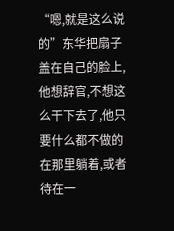“嗯,就是这么说的”东华把扇子盖在自己的脸上,他想辞官,不想这么干下去了,他只要什么都不做的在那里躺着,或者待在一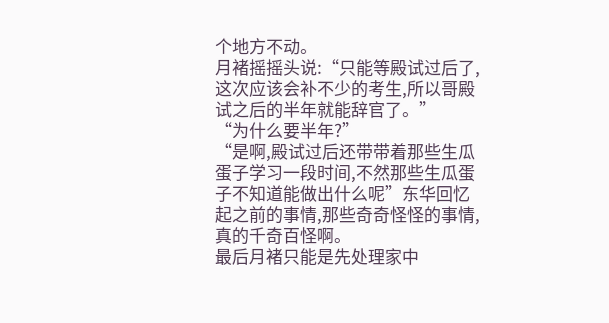个地方不动。
月褚摇摇头说:“只能等殿试过后了,这次应该会补不少的考生,所以哥殿试之后的半年就能辞官了。”
“为什么要半年?”
“是啊,殿试过后还带带着那些生瓜蛋子学习一段时间,不然那些生瓜蛋子不知道能做出什么呢”东华回忆起之前的事情,那些奇奇怪怪的事情,真的千奇百怪啊。
最后月褚只能是先处理家中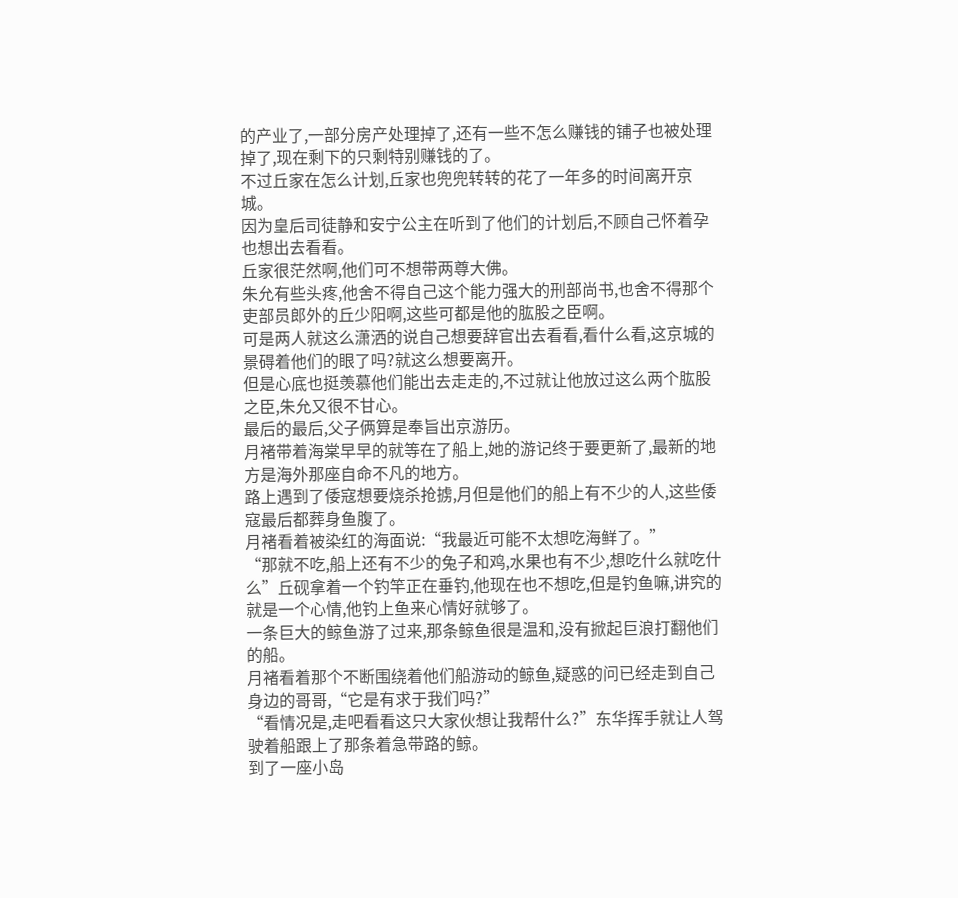的产业了,一部分房产处理掉了,还有一些不怎么赚钱的铺子也被处理掉了,现在剩下的只剩特别赚钱的了。
不过丘家在怎么计划,丘家也兜兜转转的花了一年多的时间离开京城。
因为皇后司徒静和安宁公主在听到了他们的计划后,不顾自己怀着孕也想出去看看。
丘家很茫然啊,他们可不想带两尊大佛。
朱允有些头疼,他舍不得自己这个能力强大的刑部尚书,也舍不得那个吏部员郎外的丘少阳啊,这些可都是他的肱股之臣啊。
可是两人就这么潇洒的说自己想要辞官出去看看,看什么看,这京城的景碍着他们的眼了吗?就这么想要离开。
但是心底也挺羡慕他们能出去走走的,不过就让他放过这么两个肱股之臣,朱允又很不甘心。
最后的最后,父子俩算是奉旨出京游历。
月褚带着海棠早早的就等在了船上,她的游记终于要更新了,最新的地方是海外那座自命不凡的地方。
路上遇到了倭寇想要烧杀抢掳,月但是他们的船上有不少的人,这些倭寇最后都葬身鱼腹了。
月褚看着被染红的海面说:“我最近可能不太想吃海鲜了。”
“那就不吃,船上还有不少的兔子和鸡,水果也有不少,想吃什么就吃什么”丘砚拿着一个钓竿正在垂钓,他现在也不想吃,但是钓鱼嘛,讲究的就是一个心情,他钓上鱼来心情好就够了。
一条巨大的鲸鱼游了过来,那条鲸鱼很是温和,没有掀起巨浪打翻他们的船。
月褚看着那个不断围绕着他们船游动的鲸鱼,疑惑的问已经走到自己身边的哥哥,“它是有求于我们吗?”
“看情况是,走吧看看这只大家伙想让我帮什么?”东华挥手就让人驾驶着船跟上了那条着急带路的鲸。
到了一座小岛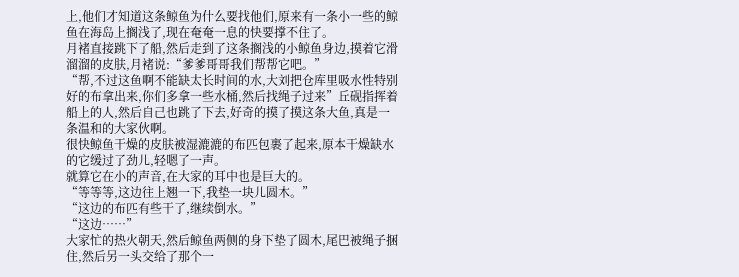上,他们才知道这条鲸鱼为什么要找他们,原来有一条小一些的鲸鱼在海岛上搁浅了,现在奄奄一息的快要撑不住了。
月褚直接跳下了船,然后走到了这条搁浅的小鲸鱼身边,摸着它滑溜溜的皮肤,月褚说:“爹爹哥哥我们帮帮它吧。”
“帮,不过这鱼啊不能缺太长时间的水,大刘把仓库里吸水性特别好的布拿出来,你们多拿一些水桶,然后找绳子过来”丘砚指挥着船上的人,然后自己也跳了下去,好奇的摸了摸这条大鱼,真是一条温和的大家伙啊。
很快鲸鱼干燥的皮肤被湿漉漉的布匹包裹了起来,原本干燥缺水的它缓过了劲儿,轻嗯了一声。
就算它在小的声音,在大家的耳中也是巨大的。
“等等等,这边往上翘一下,我垫一块儿圆木。”
“这边的布匹有些干了,继续倒水。”
“这边……”
大家忙的热火朝天,然后鲸鱼两侧的身下垫了圆木,尾巴被绳子捆住,然后另一头交给了那个一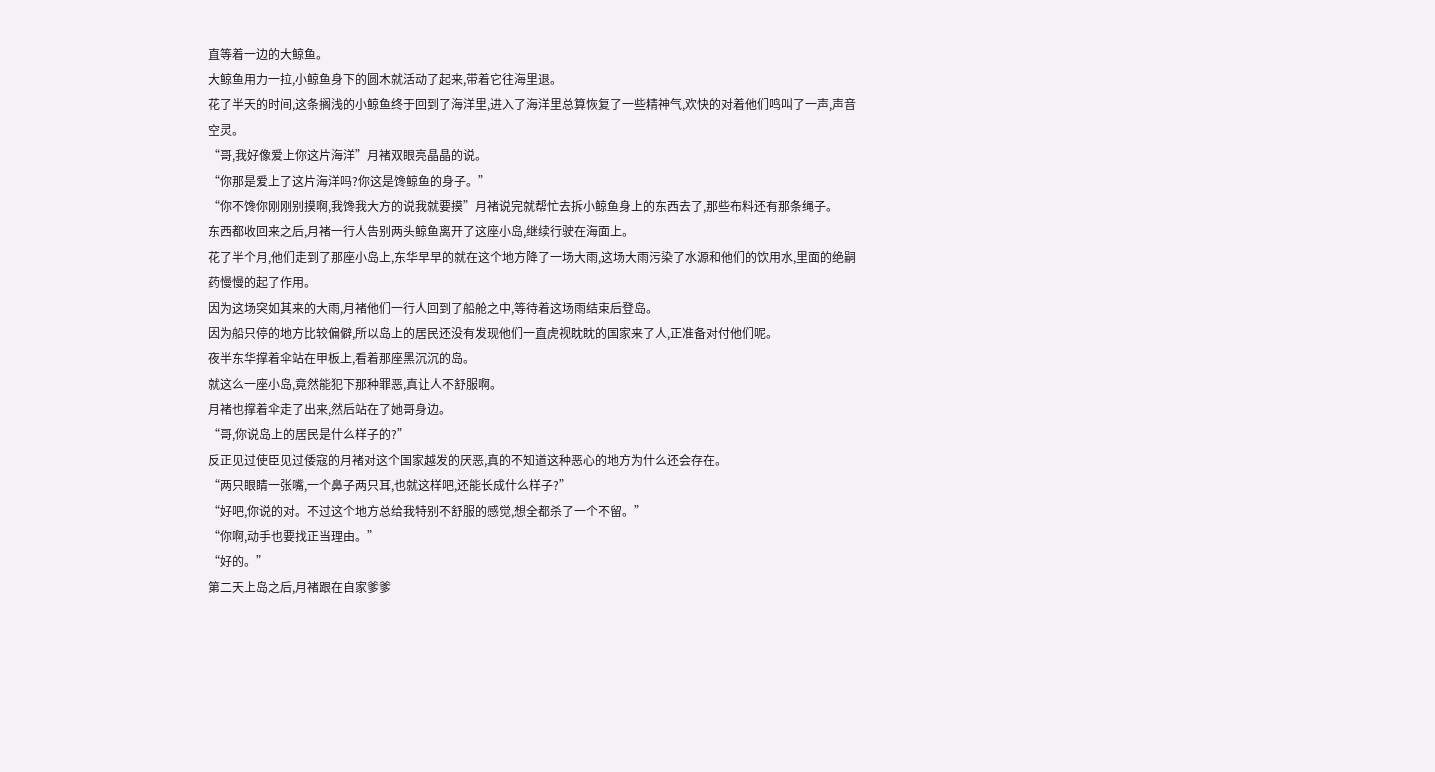直等着一边的大鲸鱼。
大鲸鱼用力一拉,小鲸鱼身下的圆木就活动了起来,带着它往海里退。
花了半天的时间,这条搁浅的小鲸鱼终于回到了海洋里,进入了海洋里总算恢复了一些精神气,欢快的对着他们鸣叫了一声,声音空灵。
“哥,我好像爱上你这片海洋”月褚双眼亮晶晶的说。
“你那是爱上了这片海洋吗?你这是馋鲸鱼的身子。”
“你不馋你刚刚别摸啊,我馋我大方的说我就要摸”月褚说完就帮忙去拆小鲸鱼身上的东西去了,那些布料还有那条绳子。
东西都收回来之后,月褚一行人告别两头鲸鱼离开了这座小岛,继续行驶在海面上。
花了半个月,他们走到了那座小岛上,东华早早的就在这个地方降了一场大雨,这场大雨污染了水源和他们的饮用水,里面的绝嗣药慢慢的起了作用。
因为这场突如其来的大雨,月褚他们一行人回到了船舱之中,等待着这场雨结束后登岛。
因为船只停的地方比较偏僻,所以岛上的居民还没有发现他们一直虎视眈眈的国家来了人,正准备对付他们呢。
夜半东华撑着伞站在甲板上,看着那座黑沉沉的岛。
就这么一座小岛,竟然能犯下那种罪恶,真让人不舒服啊。
月褚也撑着伞走了出来,然后站在了她哥身边。
“哥,你说岛上的居民是什么样子的?”
反正见过使臣见过倭寇的月褚对这个国家越发的厌恶,真的不知道这种恶心的地方为什么还会存在。
“两只眼睛一张嘴,一个鼻子两只耳,也就这样吧,还能长成什么样子?”
“好吧,你说的对。不过这个地方总给我特别不舒服的感觉,想全都杀了一个不留。”
“你啊,动手也要找正当理由。”
“好的。”
第二天上岛之后,月褚跟在自家爹爹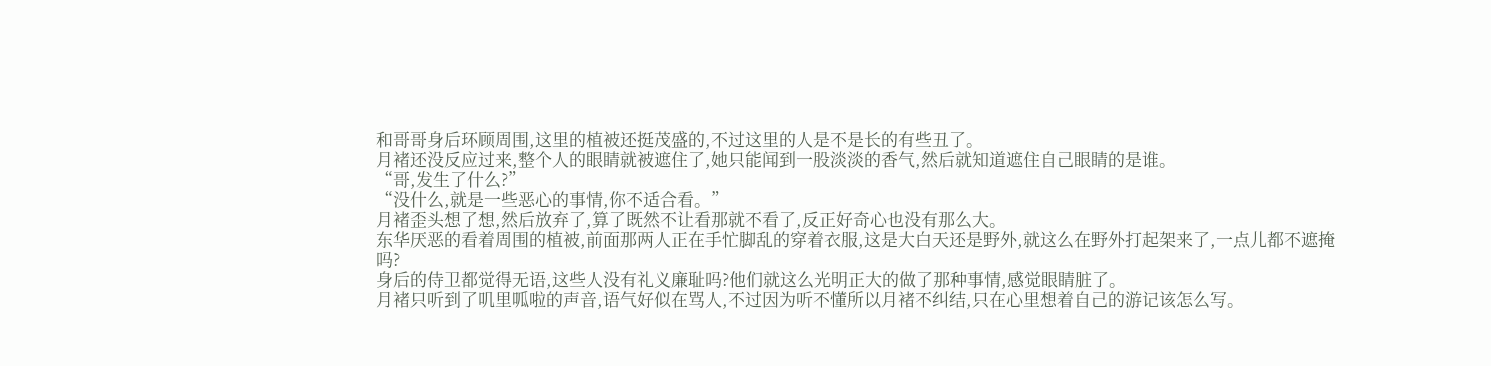和哥哥身后环顾周围,这里的植被还挺茂盛的,不过这里的人是不是长的有些丑了。
月褚还没反应过来,整个人的眼睛就被遮住了,她只能闻到一股淡淡的香气,然后就知道遮住自己眼睛的是谁。
“哥,发生了什么?”
“没什么,就是一些恶心的事情,你不适合看。”
月褚歪头想了想,然后放弃了,算了既然不让看那就不看了,反正好奇心也没有那么大。
东华厌恶的看着周围的植被,前面那两人正在手忙脚乱的穿着衣服,这是大白天还是野外,就这么在野外打起架来了,一点儿都不遮掩吗?
身后的侍卫都觉得无语,这些人没有礼义廉耻吗?他们就这么光明正大的做了那种事情,感觉眼睛脏了。
月褚只听到了叽里呱啦的声音,语气好似在骂人,不过因为听不懂所以月褚不纠结,只在心里想着自己的游记该怎么写。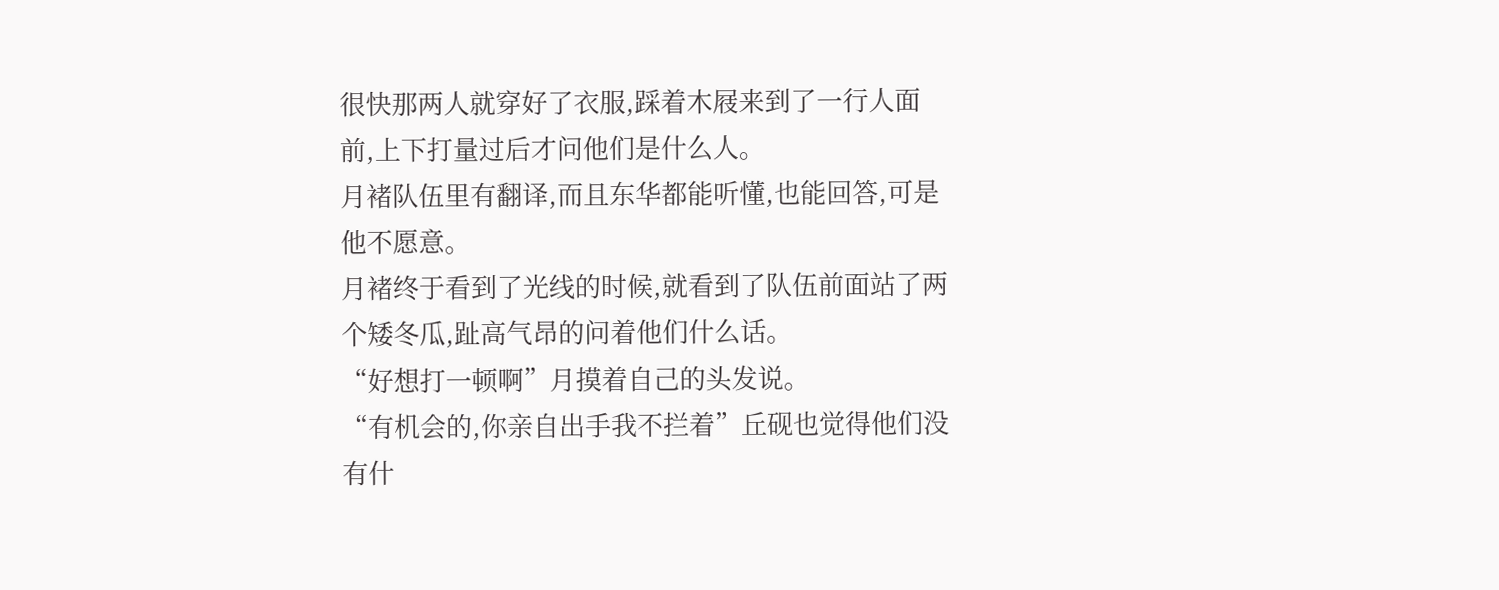很快那两人就穿好了衣服,踩着木屐来到了一行人面前,上下打量过后才问他们是什么人。
月褚队伍里有翻译,而且东华都能听懂,也能回答,可是他不愿意。
月褚终于看到了光线的时候,就看到了队伍前面站了两个矮冬瓜,趾高气昂的问着他们什么话。
“好想打一顿啊”月摸着自己的头发说。
“有机会的,你亲自出手我不拦着”丘砚也觉得他们没有什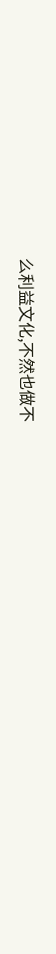么利益文化,不然也做不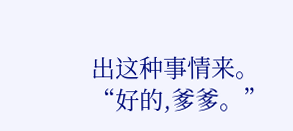出这种事情来。
“好的,爹爹。”